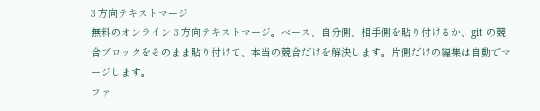3 方向テキストマージ
無料のオンライン 3 方向テキストマージ。ベース、自分側、相手側を貼り付けるか、git の競合ブロックをそのまま貼り付けて、本当の競合だけを解決します。片側だけの編集は自動でマージします。
ファ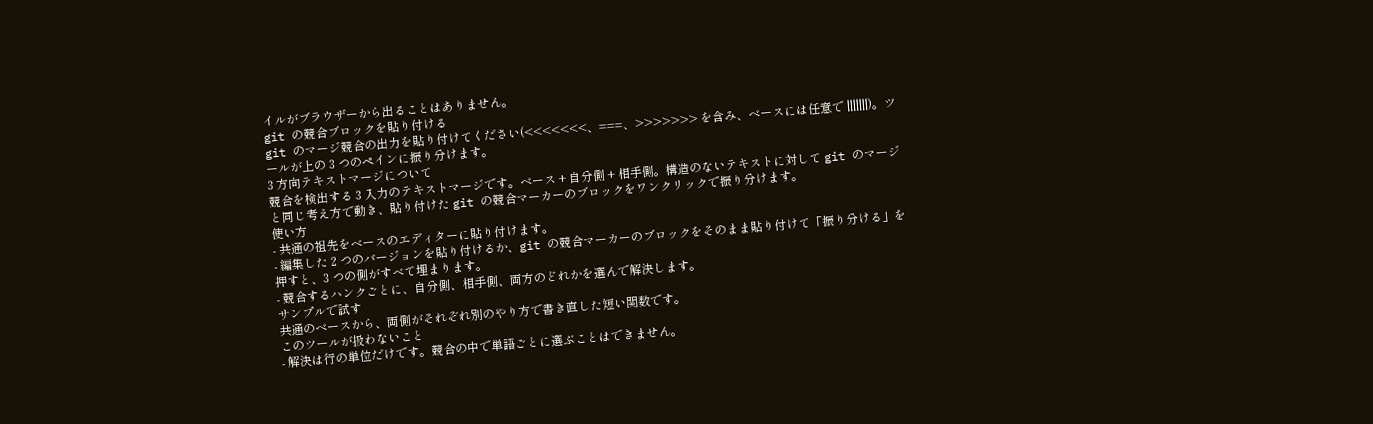イルがブラウザーから出ることはありません。
git の競合ブロックを貼り付ける
git のマージ競合の出力を貼り付けてください(<<<<<<<、===、>>>>>>> を含み、ベースには任意で |||||||)。ツールが上の 3 つのペインに振り分けます。
3 方向テキストマージについて
競合を検出する 3 入力のテキストマージです。ベース + 自分側 + 相手側。構造のないテキストに対して git のマージと同じ考え方で動き、貼り付けた git の競合マーカーのブロックをワンクリックで振り分けます。
使い方
- 共通の祖先をベースのエディターに貼り付けます。
- 編集した 2 つのバージョンを貼り付けるか、git の競合マーカーのブロックをそのまま貼り付けて「振り分ける」を押すと、3 つの側がすべて埋まります。
- 競合するハンクごとに、自分側、相手側、両方のどれかを選んで解決します。
サンプルで試す
共通のベースから、両側がそれぞれ別のやり方で書き直した短い関数です。
このツールが扱わないこと
- 解決は行の単位だけです。競合の中で単語ごとに選ぶことはできません。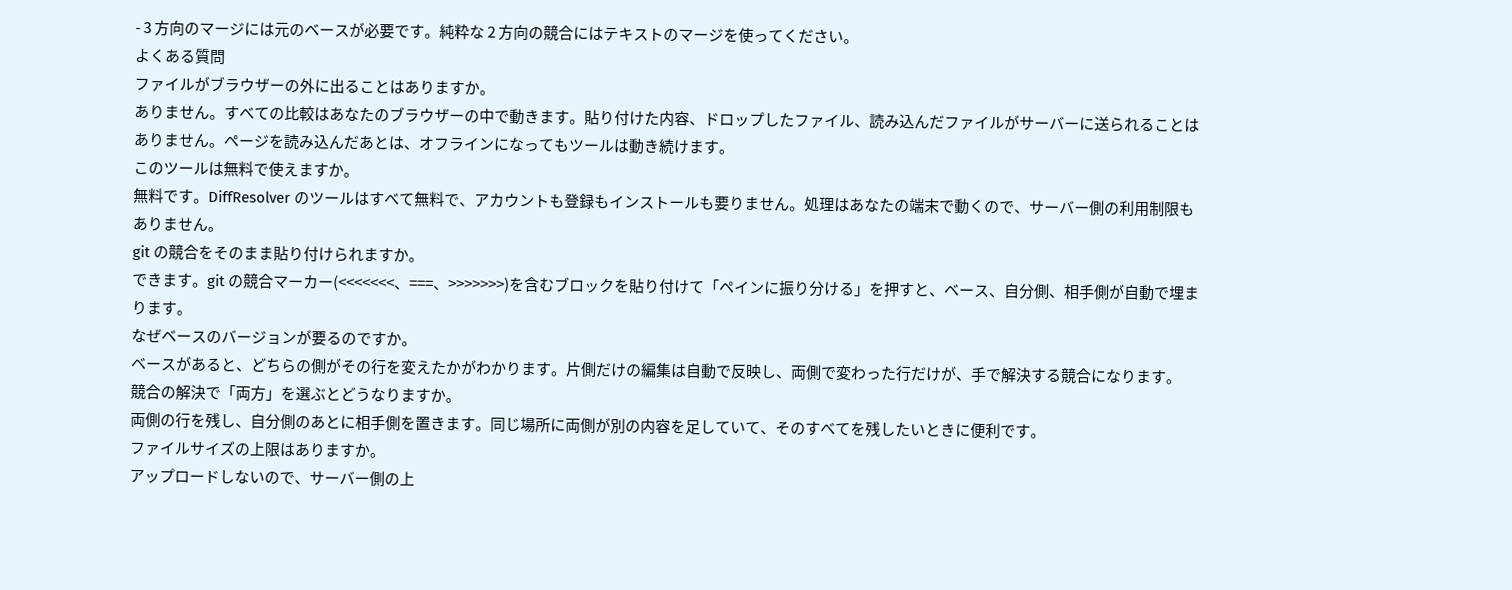- 3 方向のマージには元のベースが必要です。純粋な 2 方向の競合にはテキストのマージを使ってください。
よくある質問
ファイルがブラウザーの外に出ることはありますか。
ありません。すべての比較はあなたのブラウザーの中で動きます。貼り付けた内容、ドロップしたファイル、読み込んだファイルがサーバーに送られることはありません。ページを読み込んだあとは、オフラインになってもツールは動き続けます。
このツールは無料で使えますか。
無料です。DiffResolver のツールはすべて無料で、アカウントも登録もインストールも要りません。処理はあなたの端末で動くので、サーバー側の利用制限もありません。
git の競合をそのまま貼り付けられますか。
できます。git の競合マーカー(<<<<<<<、===、>>>>>>>)を含むブロックを貼り付けて「ペインに振り分ける」を押すと、ベース、自分側、相手側が自動で埋まります。
なぜベースのバージョンが要るのですか。
ベースがあると、どちらの側がその行を変えたかがわかります。片側だけの編集は自動で反映し、両側で変わった行だけが、手で解決する競合になります。
競合の解決で「両方」を選ぶとどうなりますか。
両側の行を残し、自分側のあとに相手側を置きます。同じ場所に両側が別の内容を足していて、そのすべてを残したいときに便利です。
ファイルサイズの上限はありますか。
アップロードしないので、サーバー側の上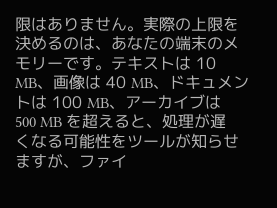限はありません。実際の上限を決めるのは、あなたの端末のメモリーです。テキストは 10 MB、画像は 40 MB、ドキュメントは 100 MB、アーカイブは 500 MB を超えると、処理が遅くなる可能性をツールが知らせますが、ファイ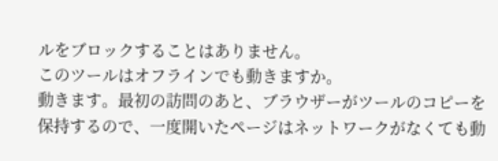ルをブロックすることはありません。
このツールはオフラインでも動きますか。
動きます。最初の訪問のあと、ブラウザーがツールのコピーを保持するので、一度開いたページはネットワークがなくても動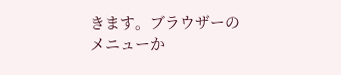きます。ブラウザーのメニューか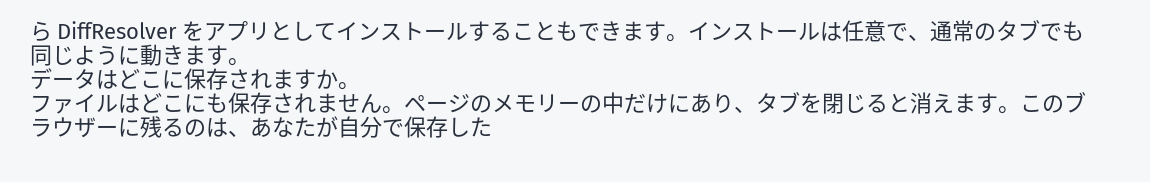ら DiffResolver をアプリとしてインストールすることもできます。インストールは任意で、通常のタブでも同じように動きます。
データはどこに保存されますか。
ファイルはどこにも保存されません。ページのメモリーの中だけにあり、タブを閉じると消えます。このブラウザーに残るのは、あなたが自分で保存した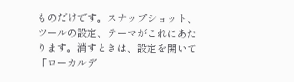ものだけです。スナップショット、ツールの設定、テーマがこれにあたります。消すときは、設定を開いて「ローカルデ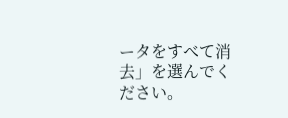ータをすべて消去」を選んでください。